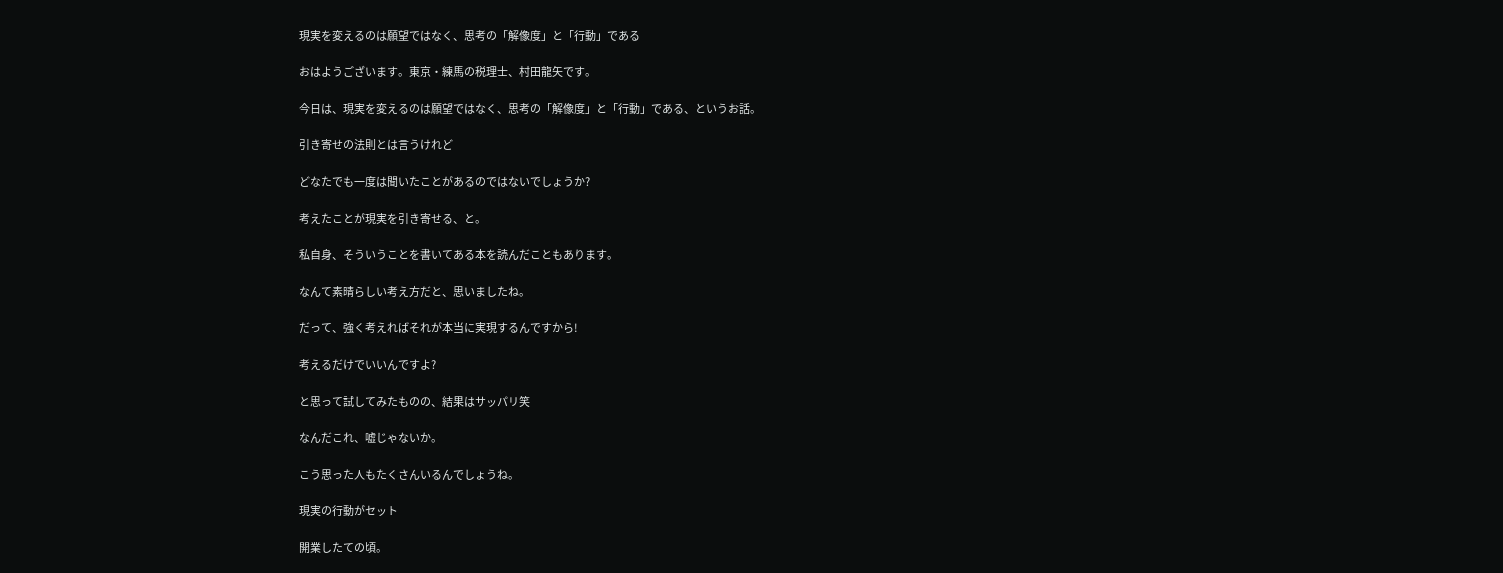現実を変えるのは願望ではなく、思考の「解像度」と「行動」である

おはようございます。東京・練馬の税理士、村田龍矢です。

今日は、現実を変えるのは願望ではなく、思考の「解像度」と「行動」である、というお話。

引き寄せの法則とは言うけれど

どなたでも一度は聞いたことがあるのではないでしょうか?

考えたことが現実を引き寄せる、と。

私自身、そういうことを書いてある本を読んだこともあります。

なんて素晴らしい考え方だと、思いましたね。

だって、強く考えればそれが本当に実現するんですから!

考えるだけでいいんですよ?

と思って試してみたものの、結果はサッパリ笑

なんだこれ、嘘じゃないか。

こう思った人もたくさんいるんでしょうね。

現実の行動がセット

開業したての頃。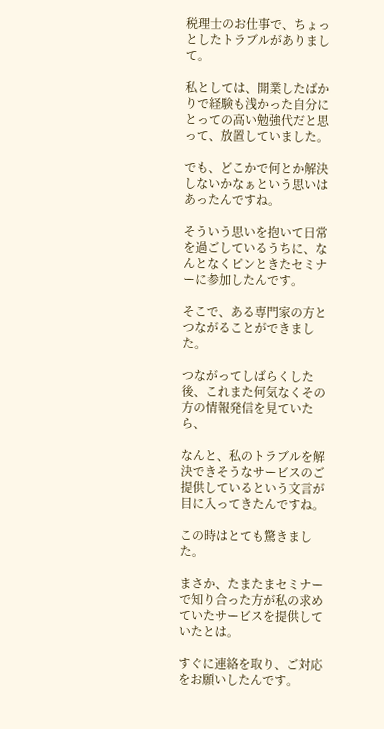税理士のお仕事で、ちょっとしたトラブルがありまして。

私としては、開業したばかりで経験も浅かった自分にとっての高い勉強代だと思って、放置していました。

でも、どこかで何とか解決しないかなぁという思いはあったんですね。

そういう思いを抱いて日常を過ごしているうちに、なんとなくピンときたセミナーに参加したんです。

そこで、ある専門家の方とつながることができました。

つながってしばらくした後、これまた何気なくその方の情報発信を見ていたら、

なんと、私のトラブルを解決できそうなサービスのご提供しているという文言が目に入ってきたんですね。

この時はとても驚きました。

まさか、たまたまセミナーで知り合った方が私の求めていたサービスを提供していたとは。

すぐに連絡を取り、ご対応をお願いしたんです。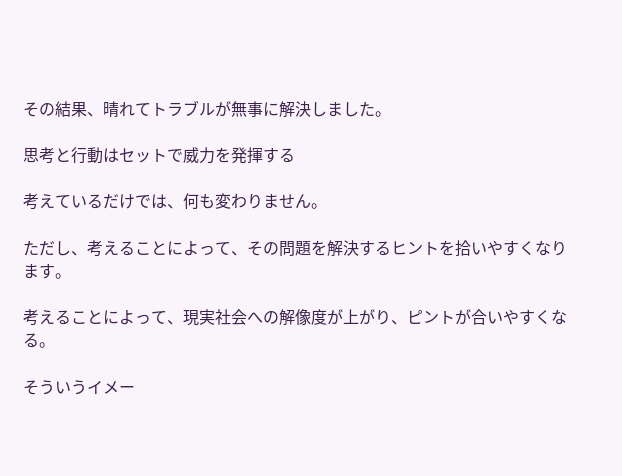その結果、晴れてトラブルが無事に解決しました。

思考と行動はセットで威力を発揮する

考えているだけでは、何も変わりません。

ただし、考えることによって、その問題を解決するヒントを拾いやすくなります。

考えることによって、現実社会への解像度が上がり、ピントが合いやすくなる。

そういうイメー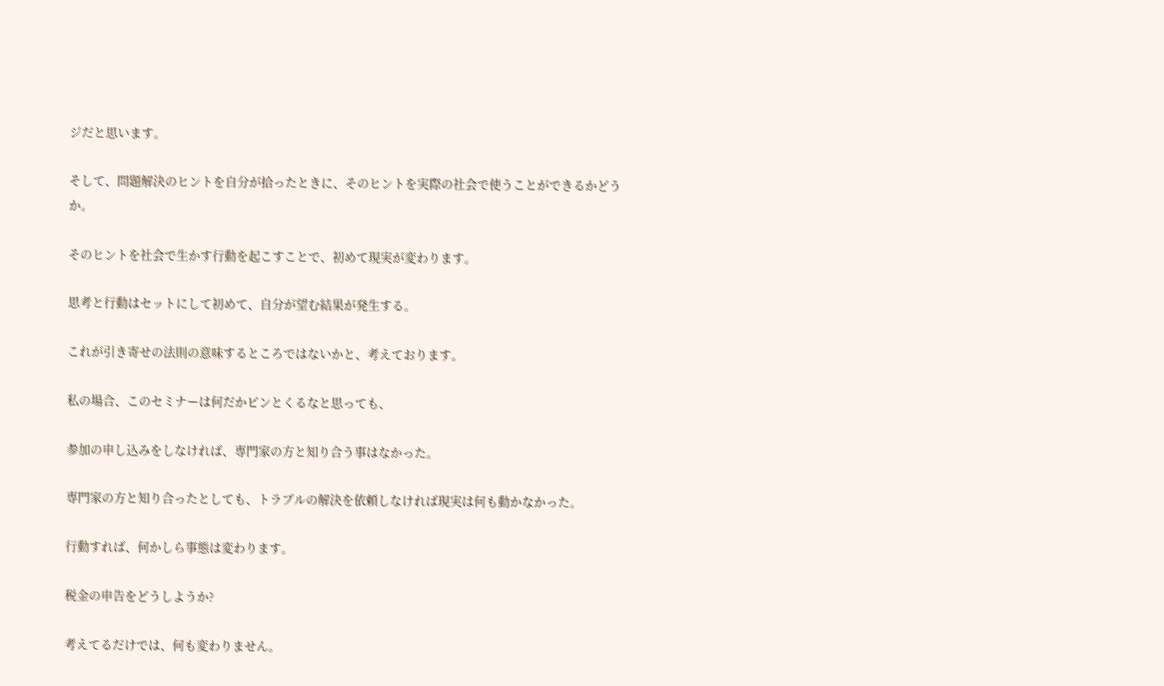ジだと思います。

そして、問題解決のヒントを自分が拾ったときに、そのヒントを実際の社会で使うことができるかどうか。

そのヒントを社会で生かす行動を起こすことで、初めて現実が変わります。

思考と行動はセットにして初めて、自分が望む結果が発生する。

これが引き寄せの法則の意味するところではないかと、考えております。

私の場合、このセミナーは何だかピンとくるなと思っても、

参加の申し込みをしなければ、専門家の方と知り合う事はなかった。

専門家の方と知り合ったとしても、トラブルの解決を依頼しなければ現実は何も動かなかった。

行動すれば、何かしら事態は変わります。

税金の申告をどうしようか?

考えてるだけでは、何も変わりません。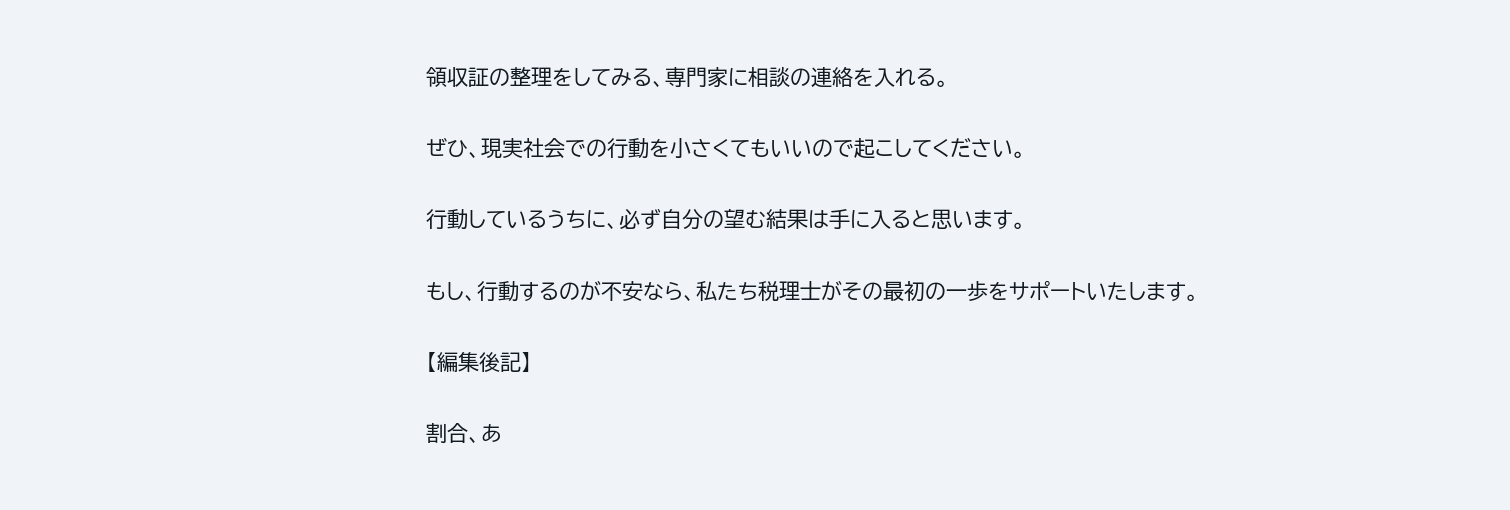領収証の整理をしてみる、専門家に相談の連絡を入れる。

ぜひ、現実社会での行動を小さくてもいいので起こしてください。

行動しているうちに、必ず自分の望む結果は手に入ると思います。

もし、行動するのが不安なら、私たち税理士がその最初の一歩をサポートいたします。

【編集後記】

割合、あ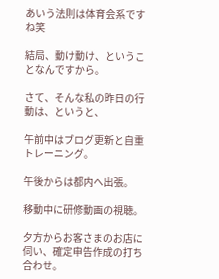あいう法則は体育会系ですね笑

結局、動け動け、ということなんですから。

さて、そんな私の昨日の行動は、というと、

午前中はブログ更新と自重トレーニング。

午後からは都内へ出張。

移動中に研修動画の視聴。

夕方からお客さまのお店に伺い、確定申告作成の打ち合わせ。